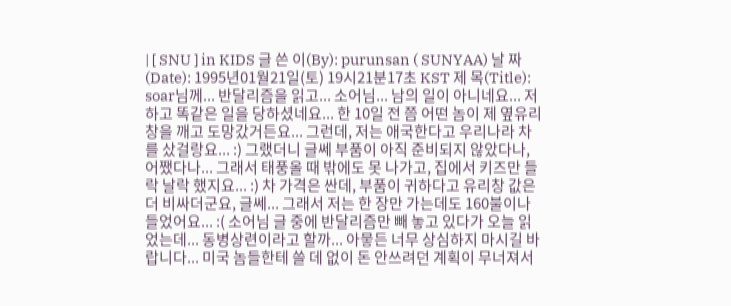| [ SNU ] in KIDS 글 쓴 이(By): purunsan ( SUNYAA) 날 짜 (Date): 1995년01월21일(토) 19시21분17초 KST 제 목(Title): soar님께... 반달리즘을 읽고... 소어님... 남의 일이 아니네요... 저하고 똑같은 일을 당하셨네요... 한 10일 전 쯤 어떤 놈이 제 옆유리창을 깨고 도망갔거든요... 그런데, 저는 애국한다고 우리나라 차를 샀걸랑요... :) 그랬더니 글쎄 부품이 아직 준비되지 않았다나, 어쨌다나... 그래서 태풍올 때 밖에도 못 나가고, 집에서 키즈만 들락 날락 했지요... :) 차 가격은 싼데, 부품이 귀하다고 유리창 값은 더 비싸더군요, 글쎄... 그래서 저는 한 장만 가는데도 160불이나 들었어요... :( 소어님 글 중에 반달리즘만 빼 놓고 있다가 오늘 읽었는데... 동병상련이라고 할까... 아뭏든 너무 상심하지 마시길 바랍니다... 미국 놈들한테 쓸 데 없이 돈 안쓰려던 계획이 무너져서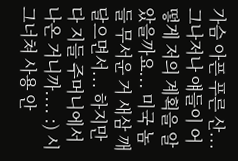가슴 아픈 푸른 산... 그나저나 얘들이 어떻게 저의 계획을 알았을까요... 미국 놈들 무서운 거 새삼 깨달으면서... 하지만 다 지들 주머니에서 나온 거니까.... :) 시그너쳐 사용 안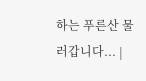하는 푸른산 물러갑니다... |